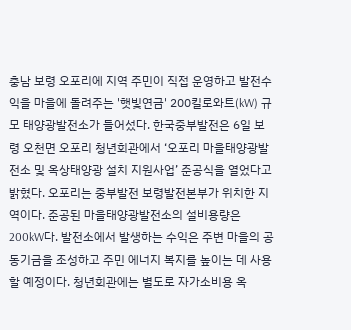충남 보령 오포리에 지역 주민이 직접 운영하고 발전수익을 마을에 돌려주는 '햇빛연금' 200킬로와트(kW) 규모 태양광발전소가 들어섰다. 한국중부발전은 6일 보령 오천면 오포리 청년회관에서 ‘오포리 마을태양광발전소 및 옥상태양광 설치 지원사업’ 준공식을 열었다고 밝혔다. 오포리는 중부발전 보령발전본부가 위치한 지역이다. 준공된 마을태양광발전소의 설비용량은 200kW다. 발전소에서 발생하는 수익은 주변 마을의 공동기금을 조성하고 주민 에너지 복지를 높이는 데 사용할 예정이다. 청년회관에는 별도로 자가소비용 옥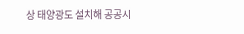상 태양광도 설치해 공공시